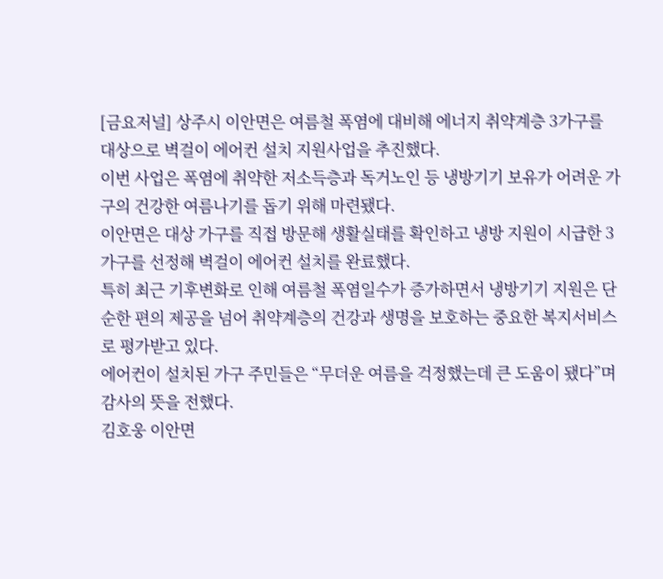[금요저널] 상주시 이안면은 여름철 폭염에 대비해 에너지 취약계층 3가구를 대상으로 벽걸이 에어컨 설치 지원사업을 추진했다.
이번 사업은 폭염에 취약한 저소득층과 독거노인 등 냉방기기 보유가 어려운 가구의 건강한 여름나기를 돕기 위해 마련됐다.
이안면은 대상 가구를 직접 방문해 생활실태를 확인하고 냉방 지원이 시급한 3가구를 선정해 벽걸이 에어컨 설치를 완료했다.
특히 최근 기후변화로 인해 여름철 폭염일수가 증가하면서 냉방기기 지원은 단순한 편의 제공을 넘어 취약계층의 건강과 생명을 보호하는 중요한 복지서비스로 평가받고 있다.
에어컨이 설치된 가구 주민들은 “무더운 여름을 걱정했는데 큰 도움이 됐다”며 감사의 뜻을 전했다.
김호웅 이안면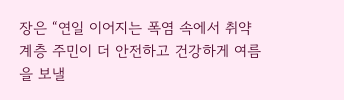장은 “연일 이어지는 폭염 속에서 취약계층 주민이 더 안전하고 건강하게 여름을 보낼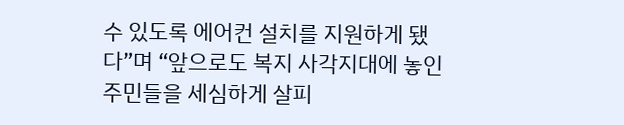수 있도록 에어컨 설치를 지원하게 됐다”며 “앞으로도 복지 사각지대에 놓인 주민들을 세심하게 살피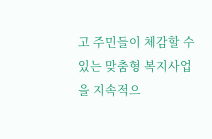고 주민들이 체감할 수 있는 맞춤형 복지사업을 지속적으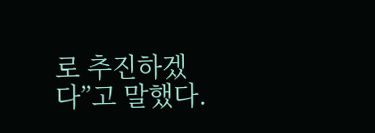로 추진하겠다”고 말했다.